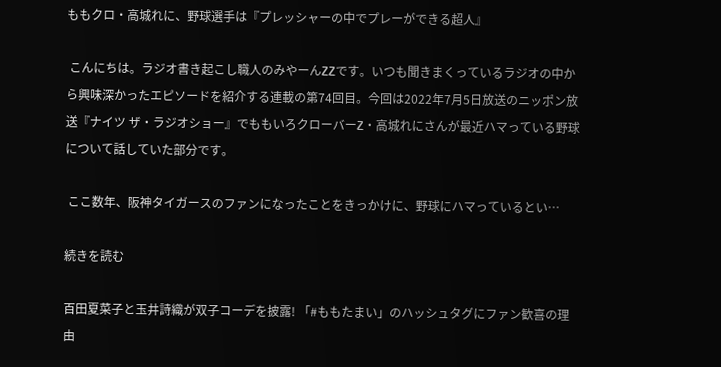ももクロ・高城れに、野球選手は『プレッシャーの中でプレーができる超人』

 こんにちは。ラジオ書き起こし職人のみやーんZZです。いつも聞きまくっているラジオの中から興味深かったエピソードを紹介する連載の第74回目。今回は2022年7月5日放送のニッポン放送『ナイツ ザ・ラジオショー』でももいろクローバーZ・高城れにさんが最近ハマっている野球について話していた部分です。

 ここ数年、阪神タイガースのファンになったことをきっかけに、野球にハマっているとい…

続きを読む

百田夏菜子と玉井詩織が双子コーデを披露! 「#ももたまい」のハッシュタグにファン歓喜の理由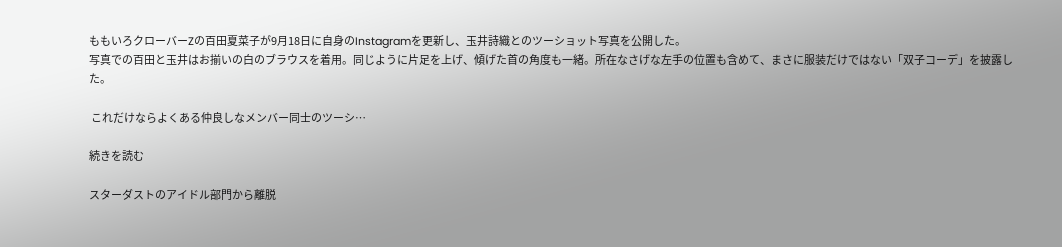ももいろクローバーZの百田夏菜子が9月18日に自身のInstagramを更新し、玉井詩織とのツーショット写真を公開した。
写真での百田と玉井はお揃いの白のブラウスを着用。同じように片足を上げ、傾げた首の角度も一緒。所在なさげな左手の位置も含めて、まさに服装だけではない「双子コーデ」を披露した。

 これだけならよくある仲良しなメンバー同士のツーシ…

続きを読む

スターダストのアイドル部門から離脱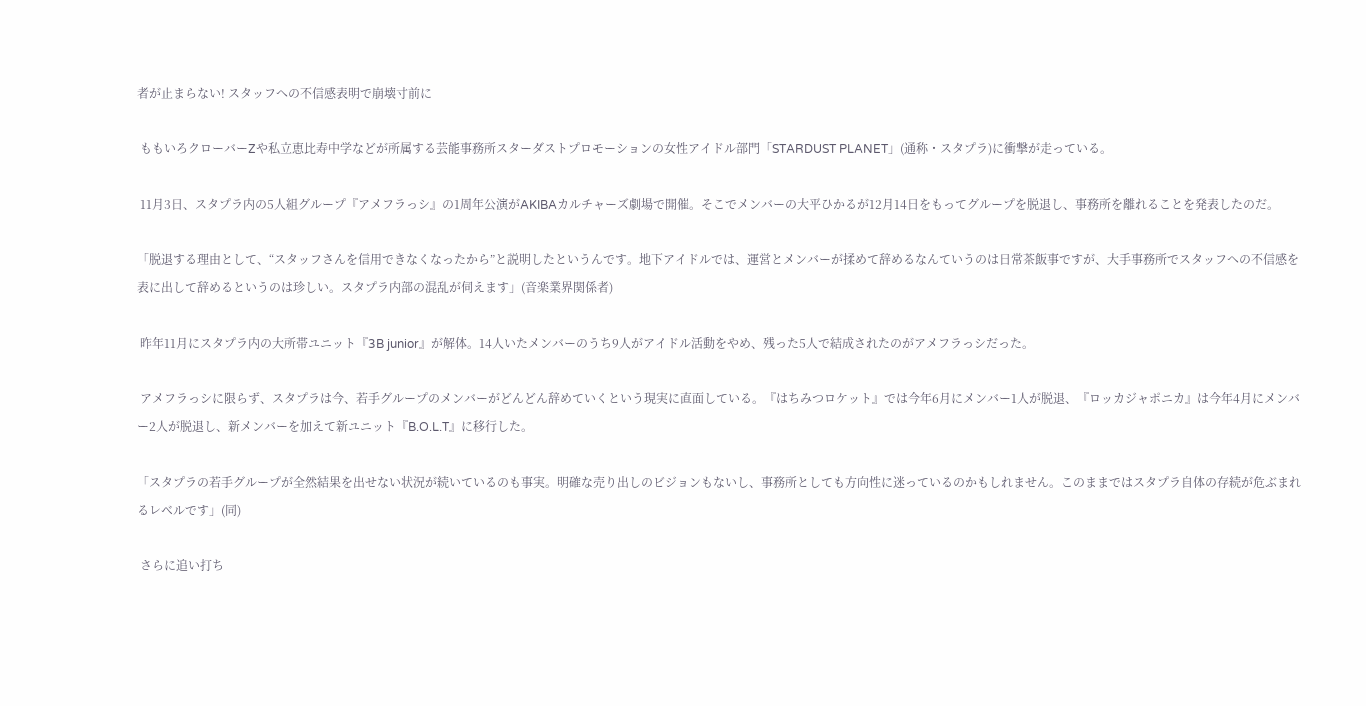者が止まらない! スタッフへの不信感表明で崩壊寸前に

 ももいろクローバーZや私立恵比寿中学などが所属する芸能事務所スターダストプロモーションの女性アイドル部門「STARDUST PLANET」(通称・スタプラ)に衝撃が走っている。

 11月3日、スタプラ内の5人組グループ『アメフラっシ』の1周年公演がAKIBAカルチャーズ劇場で開催。そこでメンバーの大平ひかるが12月14日をもってグループを脱退し、事務所を離れることを発表したのだ。

「脱退する理由として、“スタッフさんを信用できなくなったから”と説明したというんです。地下アイドルでは、運営とメンバーが揉めて辞めるなんていうのは日常茶飯事ですが、大手事務所でスタッフへの不信感を表に出して辞めるというのは珍しい。スタプラ内部の混乱が伺えます」(音楽業界関係者)

 昨年11月にスタプラ内の大所帯ユニット『3B junior』が解体。14人いたメンバーのうち9人がアイドル活動をやめ、残った5人で結成されたのがアメフラっシだった。

 アメフラっシに限らず、スタプラは今、若手グループのメンバーがどんどん辞めていくという現実に直面している。『はちみつロケット』では今年6月にメンバー1人が脱退、『ロッカジャポニカ』は今年4月にメンバー2人が脱退し、新メンバーを加えて新ユニット『B.O.L.T』に移行した。

「スタプラの若手グループが全然結果を出せない状況が続いているのも事実。明確な売り出しのビジョンもないし、事務所としても方向性に迷っているのかもしれません。このままではスタプラ自体の存続が危ぶまれるレベルです」(同)

 さらに追い打ち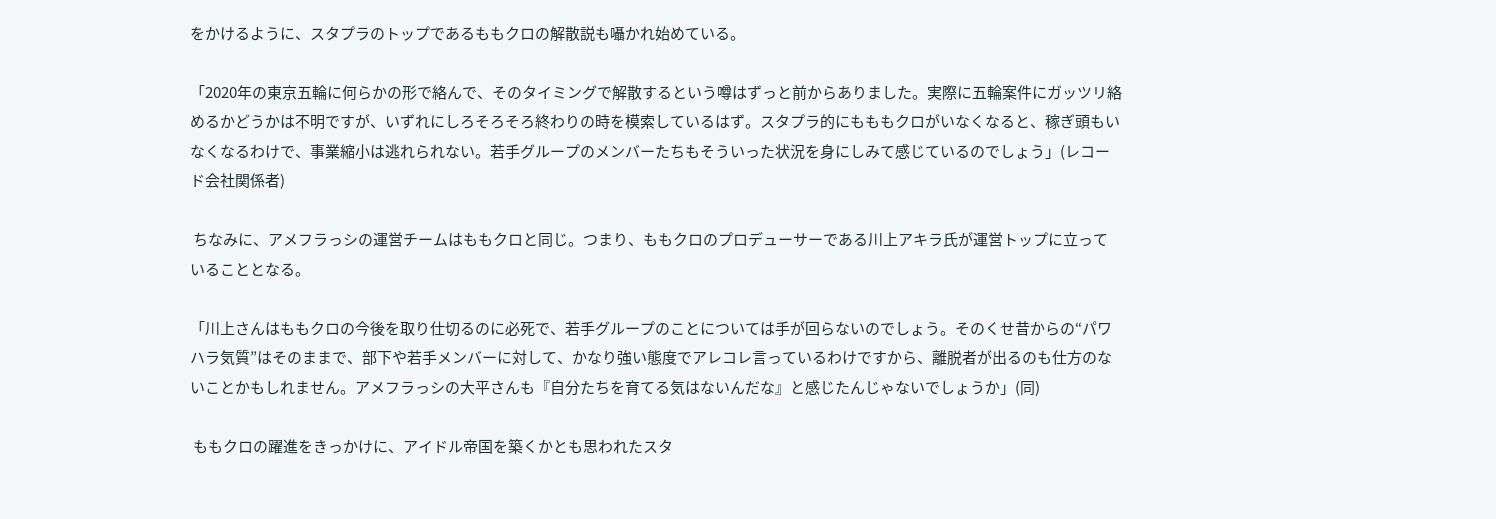をかけるように、スタプラのトップであるももクロの解散説も囁かれ始めている。

「2020年の東京五輪に何らかの形で絡んで、そのタイミングで解散するという噂はずっと前からありました。実際に五輪案件にガッツリ絡めるかどうかは不明ですが、いずれにしろそろそろ終わりの時を模索しているはず。スタプラ的にもももクロがいなくなると、稼ぎ頭もいなくなるわけで、事業縮小は逃れられない。若手グループのメンバーたちもそういった状況を身にしみて感じているのでしょう」(レコード会社関係者)

 ちなみに、アメフラっシの運営チームはももクロと同じ。つまり、ももクロのプロデューサーである川上アキラ氏が運営トップに立っていることとなる。

「川上さんはももクロの今後を取り仕切るのに必死で、若手グループのことについては手が回らないのでしょう。そのくせ昔からの“パワハラ気質”はそのままで、部下や若手メンバーに対して、かなり強い態度でアレコレ言っているわけですから、離脱者が出るのも仕方のないことかもしれません。アメフラっシの大平さんも『自分たちを育てる気はないんだな』と感じたんじゃないでしょうか」(同)

 ももクロの躍進をきっかけに、アイドル帝国を築くかとも思われたスタ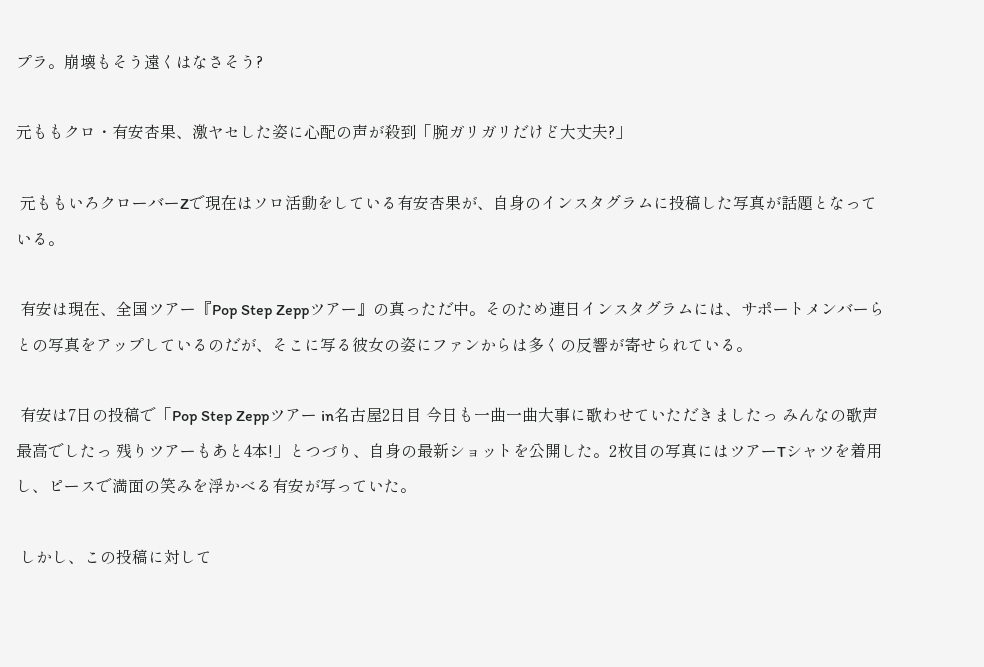プラ。崩壊もそう遠くはなさそう?

元ももクロ・有安杏果、激ヤセした姿に心配の声が殺到「腕ガリガリだけど大丈夫?」

 元ももいろクローバーZで現在はソロ活動をしている有安杏果が、自身のインスタグラムに投稿した写真が話題となっている。

 有安は現在、全国ツアー『Pop Step Zeppツアー』の真っただ中。そのため連日インスタグラムには、サポートメンバーらとの写真をアップしているのだが、そこに写る彼女の姿にファンからは多くの反響が寄せられている。

 有安は7日の投稿で「Pop Step Zeppツアー in名古屋2日目 今日も一曲一曲大事に歌わせていただきましたっ みんなの歌声最高でしたっ 残りツアーもあと4本!」とつづり、自身の最新ショットを公開した。2枚目の写真にはツアーTシャツを着用し、ピースで満面の笑みを浮かべる有安が写っていた。

 しかし、この投稿に対して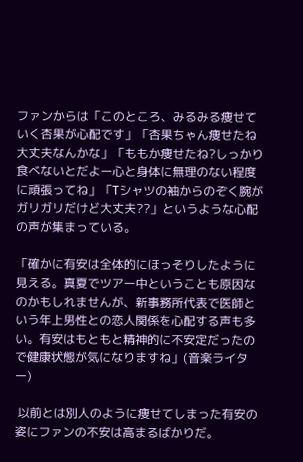ファンからは「このところ、みるみる痩せていく杏果が心配です」「杏果ちゃん痩せたね 大丈夫なんかな」「ももか痩せたね?しっかり食べないとだよー心と身体に無理のない程度に頑張ってね」「Tシャツの袖からのぞく腕がガリガリだけど大丈夫??」というような心配の声が集まっている。

「確かに有安は全体的にほっそりしたように見える。真夏でツアー中ということも原因なのかもしれませんが、新事務所代表で医師という年上男性との恋人関係を心配する声も多い。有安はもともと精神的に不安定だったので健康状態が気になりますね」(音楽ライター)

 以前とは別人のように痩せてしまった有安の姿にファンの不安は高まるばかりだ。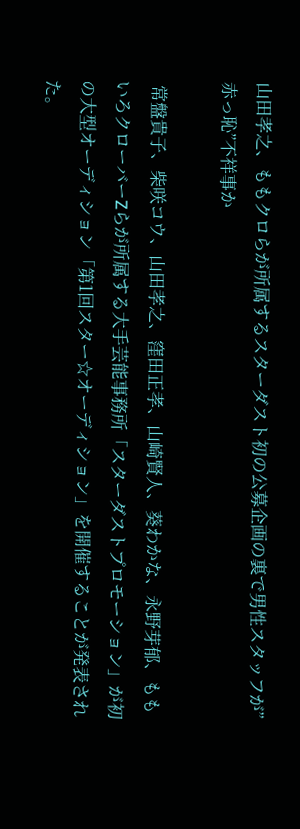山田孝之、ももクロらが所属するスターダスト初の公募企画の裏で男性スタッフが”赤っ恥”不祥事か

 常盤貴子、柴咲コウ、山田孝之、窪田正孝、山崎賢人、葵わかな、永野芽郁、ももいろクローバーZらが所属する大手芸能事務所「スターダストプロモーション」が初の大型オーディション「第1回スター☆オーディション」を開催することが発表された。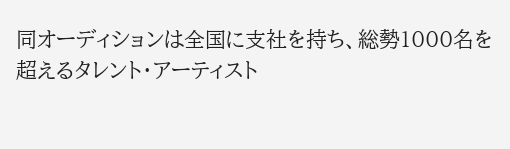同オーディションは全国に支社を持ち、総勢1000名を超えるタレント・アーティスト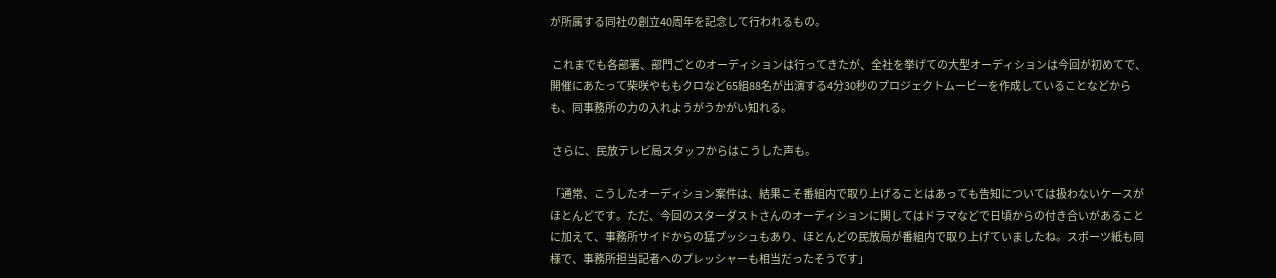が所属する同社の創立40周年を記念して行われるもの。

 これまでも各部署、部門ごとのオーディションは行ってきたが、全社を挙げての大型オーディションは今回が初めてで、開催にあたって柴咲やももクロなど65組88名が出演する4分30秒のプロジェクトムービーを作成していることなどからも、同事務所の力の入れようがうかがい知れる。

 さらに、民放テレビ局スタッフからはこうした声も。

「通常、こうしたオーディション案件は、結果こそ番組内で取り上げることはあっても告知については扱わないケースがほとんどです。ただ、今回のスターダストさんのオーディションに関してはドラマなどで日頃からの付き合いがあることに加えて、事務所サイドからの猛プッシュもあり、ほとんどの民放局が番組内で取り上げていましたね。スポーツ紙も同様で、事務所担当記者へのプレッシャーも相当だったそうです」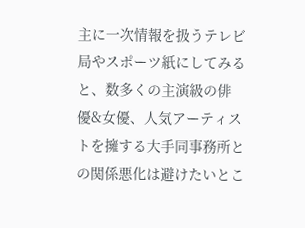主に一次情報を扱うテレビ局やスポーツ紙にしてみると、数多くの主演級の俳優&女優、人気アーティストを擁する大手同事務所との関係悪化は避けたいとこ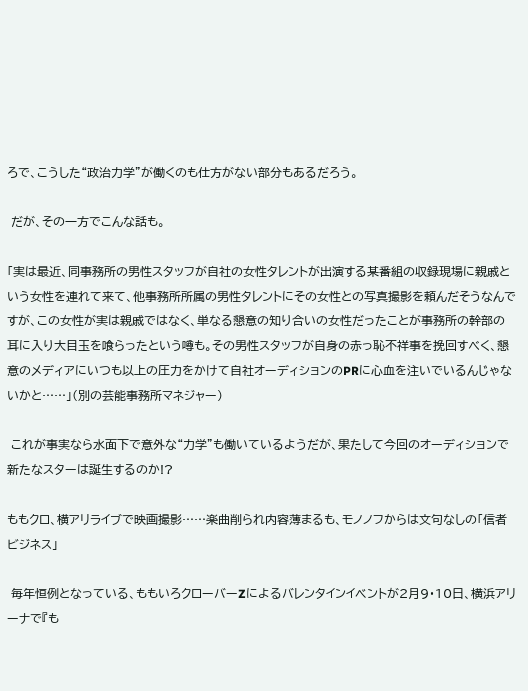ろで、こうした“政治力学”が働くのも仕方がない部分もあるだろう。

 だが、その一方でこんな話も。

「実は最近、同事務所の男性スタッフが自社の女性タレントが出演する某番組の収録現場に親戚という女性を連れて来て、他事務所所属の男性タレントにその女性との写真撮影を頼んだそうなんですが、この女性が実は親戚ではなく、単なる懇意の知り合いの女性だったことが事務所の幹部の耳に入り大目玉を喰らったという噂も。その男性スタッフが自身の赤っ恥不祥事を挽回すべく、懇意のメディアにいつも以上の圧力をかけて自社オーディションのPRに心血を注いでいるんじゃないかと……」(別の芸能事務所マネジャー)

 これが事実なら水面下で意外な“力学”も働いているようだが、果たして今回のオーディションで新たなスターは誕生するのか!?

ももクロ、横アリライブで映画撮影……楽曲削られ内容薄まるも、モノノフからは文句なしの「信者ビジネス」

 毎年恒例となっている、ももいろクローバーZによるバレンタインイベントが2月9・10日、横浜アリーナで『も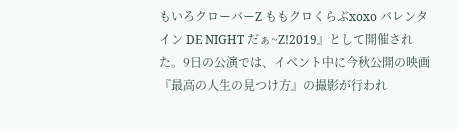もいろクローバーZ ももクロくらぶxoxo バレンタイン DE NIGHT だぁ~Z!2019』として開催された。9日の公演では、イベント中に今秋公開の映画『最高の人生の見つけ方』の撮影が行われ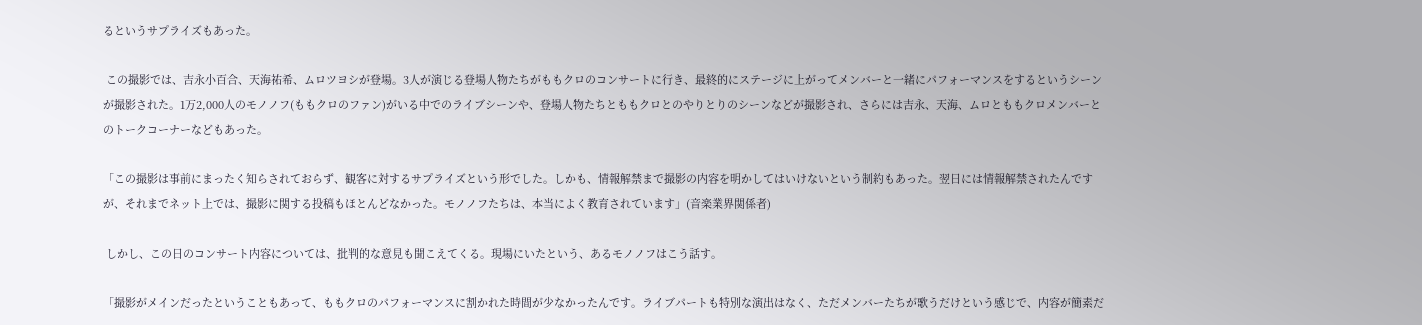るというサプライズもあった。

 この撮影では、吉永小百合、天海祐希、ムロツヨシが登場。3人が演じる登場人物たちがももクロのコンサートに行き、最終的にステージに上がってメンバーと一緒にパフォーマンスをするというシーンが撮影された。1万2,000人のモノノフ(ももクロのファン)がいる中でのライブシーンや、登場人物たちとももクロとのやりとりのシーンなどが撮影され、さらには吉永、天海、ムロとももクロメンバーとのトークコーナーなどもあった。

「この撮影は事前にまったく知らされておらず、観客に対するサプライズという形でした。しかも、情報解禁まで撮影の内容を明かしてはいけないという制約もあった。翌日には情報解禁されたんですが、それまでネット上では、撮影に関する投稿もほとんどなかった。モノノフたちは、本当によく教育されています」(音楽業界関係者)

 しかし、この日のコンサート内容については、批判的な意見も聞こえてくる。現場にいたという、あるモノノフはこう話す。

「撮影がメインだったということもあって、ももクロのパフォーマンスに割かれた時間が少なかったんです。ライブパートも特別な演出はなく、ただメンバーたちが歌うだけという感じで、内容が簡素だ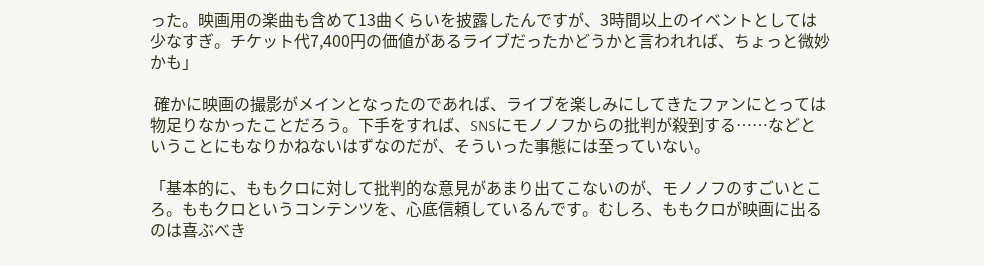った。映画用の楽曲も含めて13曲くらいを披露したんですが、3時間以上のイベントとしては少なすぎ。チケット代7,400円の価値があるライブだったかどうかと言われれば、ちょっと微妙かも」

 確かに映画の撮影がメインとなったのであれば、ライブを楽しみにしてきたファンにとっては物足りなかったことだろう。下手をすれば、SNSにモノノフからの批判が殺到する……などということにもなりかねないはずなのだが、そういった事態には至っていない。

「基本的に、ももクロに対して批判的な意見があまり出てこないのが、モノノフのすごいところ。ももクロというコンテンツを、心底信頼しているんです。むしろ、ももクロが映画に出るのは喜ぶべき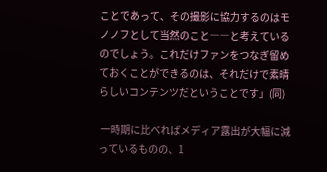ことであって、その撮影に協力するのはモノノフとして当然のこと――と考えているのでしょう。これだけファンをつなぎ留めておくことができるのは、それだけで素晴らしいコンテンツだということです」(同)

 一時期に比べればメディア露出が大幅に減っているものの、1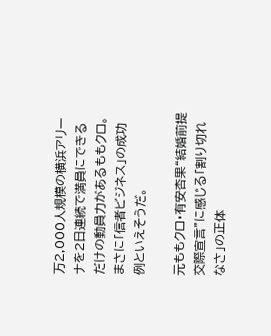万2,000人規模の横浜アリーナを2日連続で満員にできるだけの動員力があるももクロ。まさに「信者ビジネス」の成功例といえそうだ。

元ももクロ・有安杏果“結婚前提交際宣言”に感じる「割り切れなさ」の正体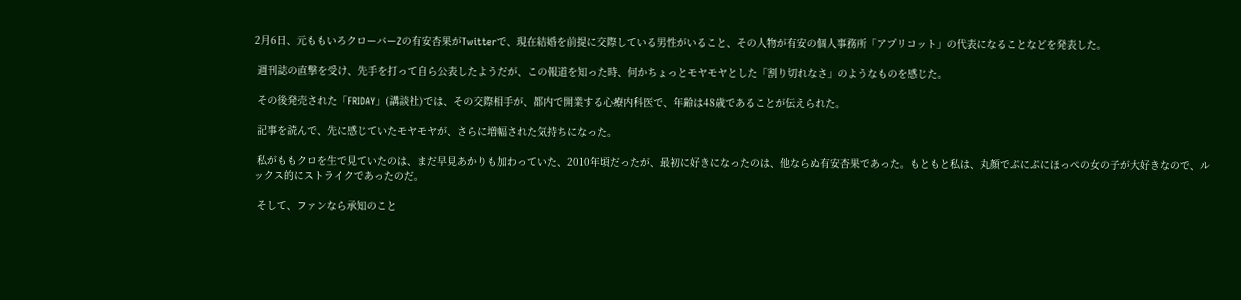2月6日、元ももいろクローバーZの有安杏果がTwitterで、現在結婚を前提に交際している男性がいること、その人物が有安の個人事務所「アプリコット」の代表になることなどを発表した。

 週刊誌の直撃を受け、先手を打って自ら公表したようだが、この報道を知った時、何かちょっとモヤモヤとした「割り切れなさ」のようなものを感じた。

 その後発売された「FRIDAY」(講談社)では、その交際相手が、都内で開業する心療内科医で、年齢は48歳であることが伝えられた。

 記事を読んで、先に感じていたモヤモヤが、さらに増幅された気持ちになった。

 私がももクロを生で見ていたのは、まだ早見あかりも加わっていた、2010年頃だったが、最初に好きになったのは、他ならぬ有安杏果であった。もともと私は、丸顔でぷにぷにほっぺの女の子が大好きなので、ルックス的にストライクであったのだ。

 そして、ファンなら承知のこと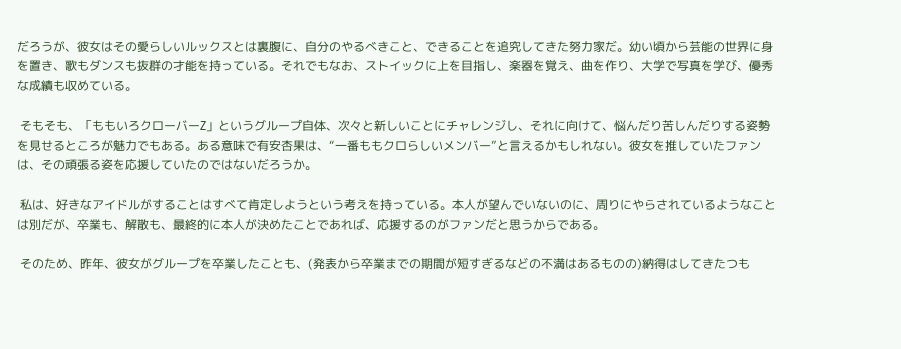だろうが、彼女はその愛らしいルックスとは裏腹に、自分のやるべきこと、できることを追究してきた努力家だ。幼い頃から芸能の世界に身を置き、歌もダンスも抜群の才能を持っている。それでもなお、ストイックに上を目指し、楽器を覚え、曲を作り、大学で写真を学び、優秀な成績も収めている。

 そもそも、「ももいろクローバーZ」というグループ自体、次々と新しいことにチャレンジし、それに向けて、悩んだり苦しんだりする姿勢を見せるところが魅力でもある。ある意味で有安杏果は、“一番ももクロらしいメンバー”と言えるかもしれない。彼女を推していたファンは、その頑張る姿を応援していたのではないだろうか。

 私は、好きなアイドルがすることはすべて肯定しようという考えを持っている。本人が望んでいないのに、周りにやらされているようなことは別だが、卒業も、解散も、最終的に本人が決めたことであれば、応援するのがファンだと思うからである。

 そのため、昨年、彼女がグループを卒業したことも、(発表から卒業までの期間が短すぎるなどの不満はあるものの)納得はしてきたつも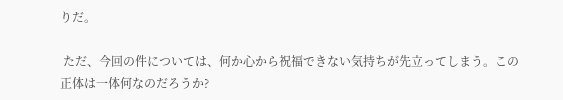りだ。

 ただ、今回の件については、何か心から祝福できない気持ちが先立ってしまう。この正体は一体何なのだろうか?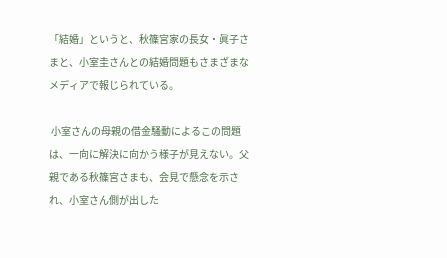「結婚」というと、秋篠宮家の長女・眞子さまと、小室圭さんとの結婚問題もさまざまなメディアで報じられている。

 小室さんの母親の借金騒動によるこの問題は、一向に解決に向かう様子が見えない。父親である秋篠宮さまも、会見で懸念を示され、小室さん側が出した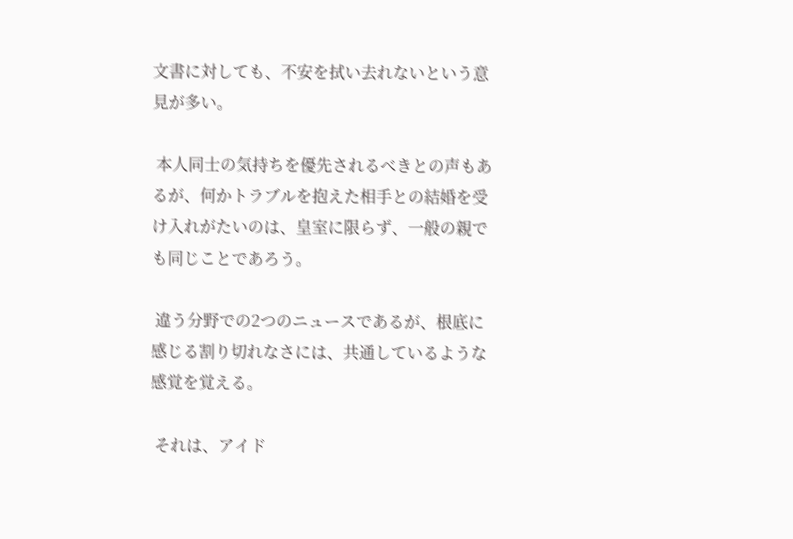文書に対しても、不安を拭い去れないという意見が多い。

 本人同士の気持ちを優先されるべきとの声もあるが、何かトラブルを抱えた相手との結婚を受け入れがたいのは、皇室に限らず、一般の親でも同じことであろう。

 違う分野での2つのニュースであるが、根底に感じる割り切れなさには、共通しているような感覚を覚える。

 それは、アイド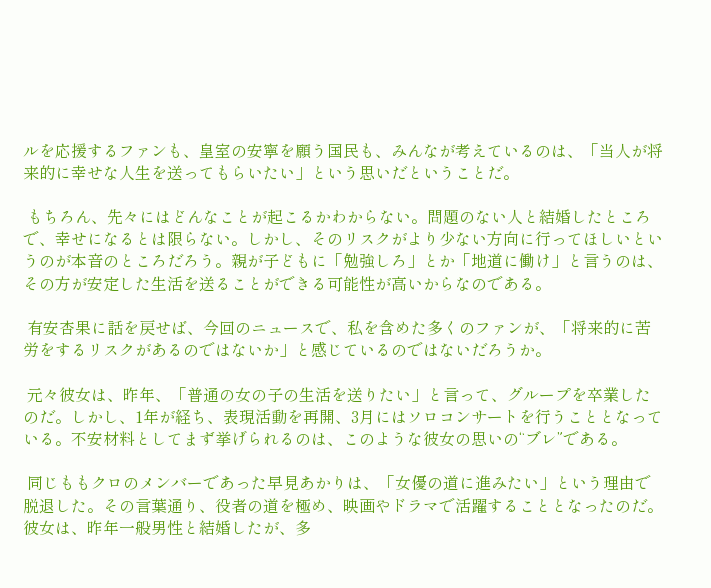ルを応援するファンも、皇室の安寧を願う国民も、みんなが考えているのは、「当人が将来的に幸せな人生を送ってもらいたい」という思いだということだ。

 もちろん、先々にはどんなことが起こるかわからない。問題のない人と結婚したところで、幸せになるとは限らない。しかし、そのリスクがより少ない方向に行ってほしいというのが本音のところだろう。親が子どもに「勉強しろ」とか「地道に働け」と言うのは、その方が安定した生活を送ることができる可能性が高いからなのである。

 有安杏果に話を戻せば、今回のニュースで、私を含めた多くのファンが、「将来的に苦労をするリスクがあるのではないか」と感じているのではないだろうか。

 元々彼女は、昨年、「普通の女の子の生活を送りたい」と言って、グループを卒業したのだ。しかし、1年が経ち、表現活動を再開、3月にはソロコンサートを行うこととなっている。不安材料としてまず挙げられるのは、このような彼女の思いの“ブレ”である。

 同じももクロのメンバーであった早見あかりは、「女優の道に進みたい」という理由で脱退した。その言葉通り、役者の道を極め、映画やドラマで活躍することとなったのだ。彼女は、昨年一般男性と結婚したが、多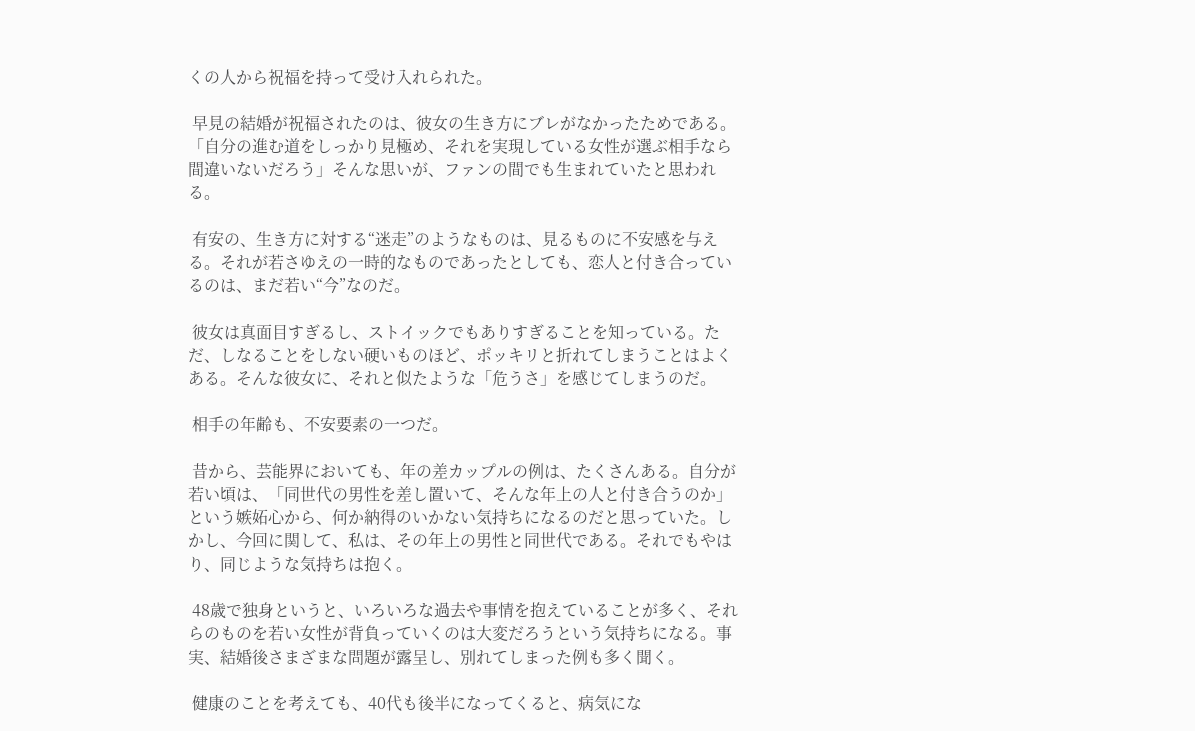くの人から祝福を持って受け入れられた。

 早見の結婚が祝福されたのは、彼女の生き方にブレがなかったためである。「自分の進む道をしっかり見極め、それを実現している女性が選ぶ相手なら間違いないだろう」そんな思いが、ファンの間でも生まれていたと思われる。

 有安の、生き方に対する“迷走”のようなものは、見るものに不安感を与える。それが若さゆえの一時的なものであったとしても、恋人と付き合っているのは、まだ若い“今”なのだ。

 彼女は真面目すぎるし、ストイックでもありすぎることを知っている。ただ、しなることをしない硬いものほど、ポッキリと折れてしまうことはよくある。そんな彼女に、それと似たような「危うさ」を感じてしまうのだ。

 相手の年齢も、不安要素の一つだ。

 昔から、芸能界においても、年の差カップルの例は、たくさんある。自分が若い頃は、「同世代の男性を差し置いて、そんな年上の人と付き合うのか」という嫉妬心から、何か納得のいかない気持ちになるのだと思っていた。しかし、今回に関して、私は、その年上の男性と同世代である。それでもやはり、同じような気持ちは抱く。

 48歳で独身というと、いろいろな過去や事情を抱えていることが多く、それらのものを若い女性が背負っていくのは大変だろうという気持ちになる。事実、結婚後さまざまな問題が露呈し、別れてしまった例も多く聞く。

 健康のことを考えても、40代も後半になってくると、病気にな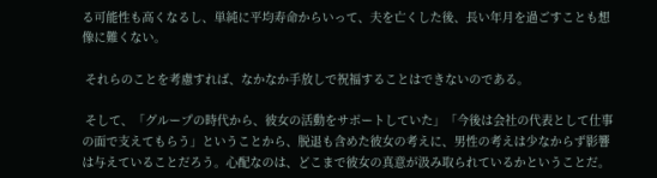る可能性も高くなるし、単純に平均寿命からいって、夫を亡くした後、長い年月を過ごすことも想像に難くない。

 それらのことを考慮すれば、なかなか手放しで祝福することはできないのである。

 そして、「グループの時代から、彼女の活動をサポートしていた」「今後は会社の代表として仕事の面で支えてもらう」ということから、脱退も含めた彼女の考えに、男性の考えは少なからず影響は与えていることだろう。心配なのは、どこまで彼女の真意が汲み取られているかということだ。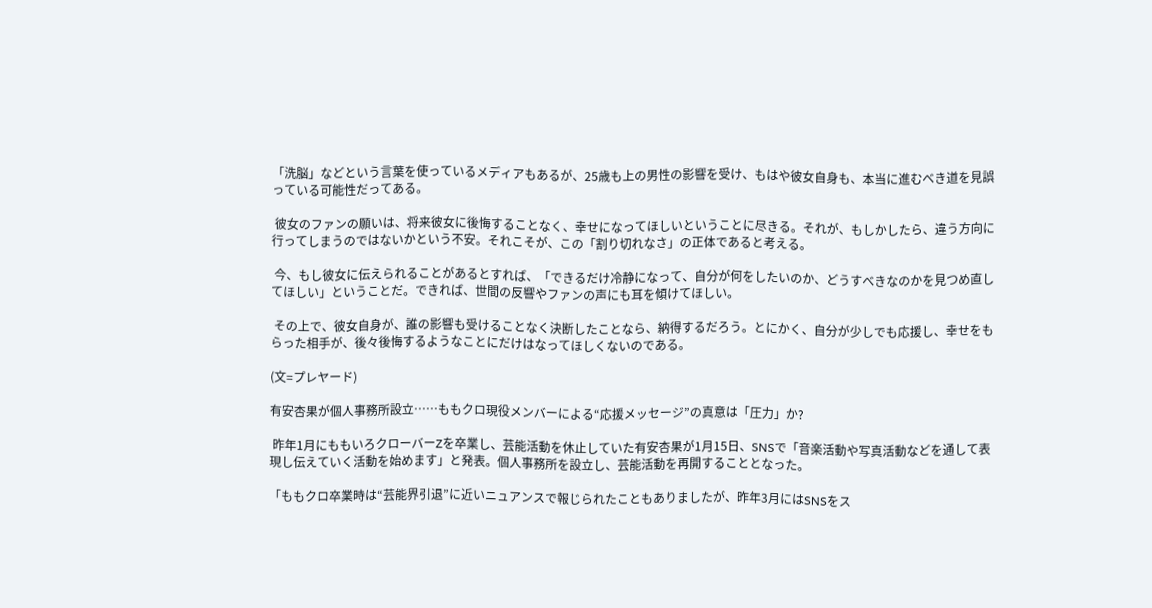「洗脳」などという言葉を使っているメディアもあるが、25歳も上の男性の影響を受け、もはや彼女自身も、本当に進むべき道を見誤っている可能性だってある。

 彼女のファンの願いは、将来彼女に後悔することなく、幸せになってほしいということに尽きる。それが、もしかしたら、違う方向に行ってしまうのではないかという不安。それこそが、この「割り切れなさ」の正体であると考える。

 今、もし彼女に伝えられることがあるとすれば、「できるだけ冷静になって、自分が何をしたいのか、どうすべきなのかを見つめ直してほしい」ということだ。できれば、世間の反響やファンの声にも耳を傾けてほしい。

 その上で、彼女自身が、誰の影響も受けることなく決断したことなら、納得するだろう。とにかく、自分が少しでも応援し、幸せをもらった相手が、後々後悔するようなことにだけはなってほしくないのである。

(文=プレヤード)

有安杏果が個人事務所設立……ももクロ現役メンバーによる“応援メッセージ”の真意は「圧力」か?

 昨年1月にももいろクローバーZを卒業し、芸能活動を休止していた有安杏果が1月15日、SNSで「音楽活動や写真活動などを通して表現し伝えていく活動を始めます」と発表。個人事務所を設立し、芸能活動を再開することとなった。

「ももクロ卒業時は“芸能界引退”に近いニュアンスで報じられたこともありましたが、昨年3月にはSNSをス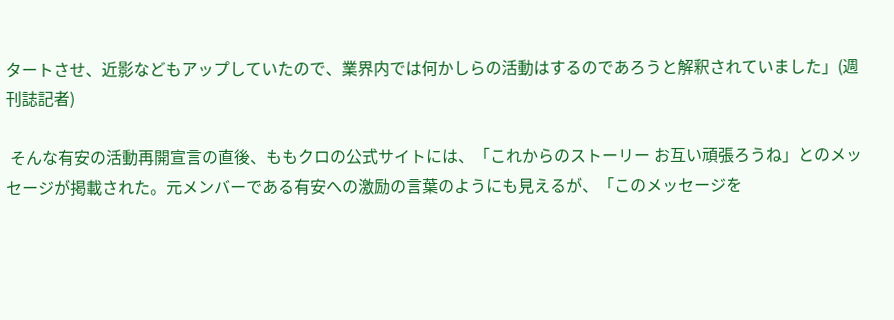タートさせ、近影などもアップしていたので、業界内では何かしらの活動はするのであろうと解釈されていました」(週刊誌記者)

 そんな有安の活動再開宣言の直後、ももクロの公式サイトには、「これからのストーリー お互い頑張ろうね」とのメッセージが掲載された。元メンバーである有安への激励の言葉のようにも見えるが、「このメッセージを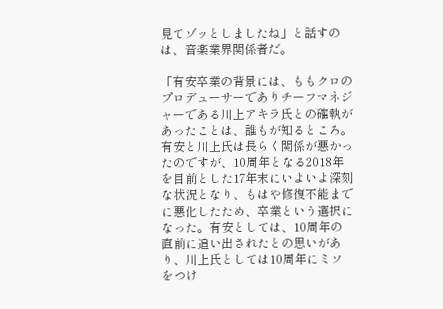見てゾッとしましたね」と話すのは、音楽業界関係者だ。

「有安卒業の背景には、ももクロのプロデューサーでありチーフマネジャーである川上アキラ氏との確執があったことは、誰もが知るところ。有安と川上氏は長らく関係が悪かったのですが、10周年となる2018年を目前とした17年末にいよいよ深刻な状況となり、もはや修復不能までに悪化したため、卒業という選択になった。有安としては、10周年の直前に追い出されたとの思いがあり、川上氏としては10周年にミソをつけ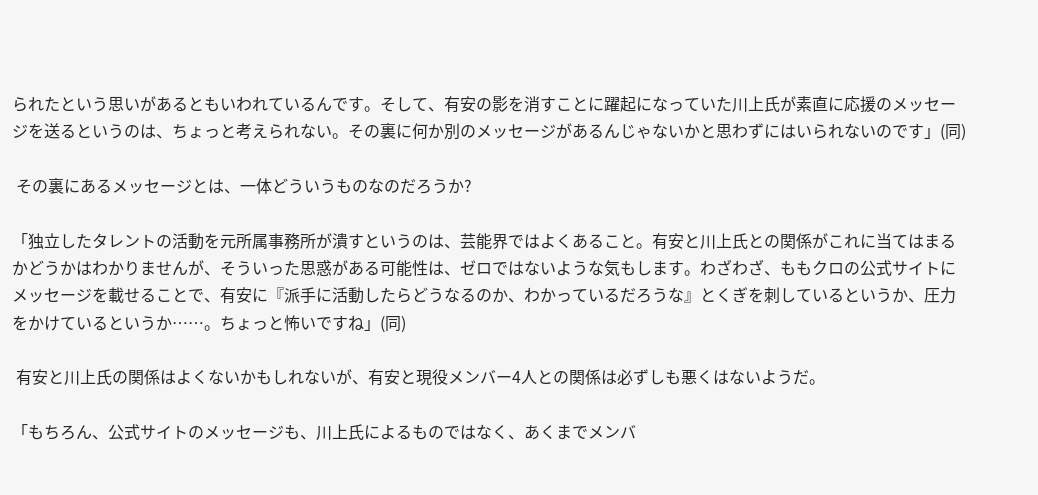られたという思いがあるともいわれているんです。そして、有安の影を消すことに躍起になっていた川上氏が素直に応援のメッセージを送るというのは、ちょっと考えられない。その裏に何か別のメッセージがあるんじゃないかと思わずにはいられないのです」(同)

 その裏にあるメッセージとは、一体どういうものなのだろうか?

「独立したタレントの活動を元所属事務所が潰すというのは、芸能界ではよくあること。有安と川上氏との関係がこれに当てはまるかどうかはわかりませんが、そういった思惑がある可能性は、ゼロではないような気もします。わざわざ、ももクロの公式サイトにメッセージを載せることで、有安に『派手に活動したらどうなるのか、わかっているだろうな』とくぎを刺しているというか、圧力をかけているというか……。ちょっと怖いですね」(同)

 有安と川上氏の関係はよくないかもしれないが、有安と現役メンバー4人との関係は必ずしも悪くはないようだ。

「もちろん、公式サイトのメッセージも、川上氏によるものではなく、あくまでメンバ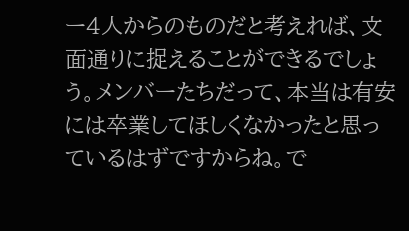ー4人からのものだと考えれば、文面通りに捉えることができるでしょう。メンバーたちだって、本当は有安には卒業してほしくなかったと思っているはずですからね。で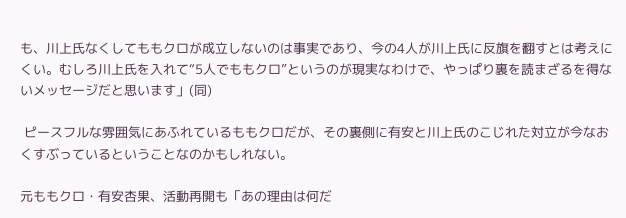も、川上氏なくしてももクロが成立しないのは事実であり、今の4人が川上氏に反旗を翻すとは考えにくい。むしろ川上氏を入れて“5人でももクロ”というのが現実なわけで、やっぱり裏を読まざるを得ないメッセージだと思います」(同)

 ピースフルな雰囲気にあふれているももクロだが、その裏側に有安と川上氏のこじれた対立が今なおくすぶっているということなのかもしれない。

元ももクロ・有安杏果、活動再開も「あの理由は何だ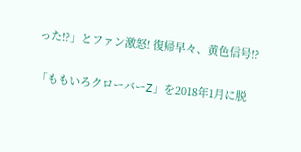った!?」とファン激怒! 復帰早々、黄色信号!?

「ももいろクローバーZ」を2018年1月に脱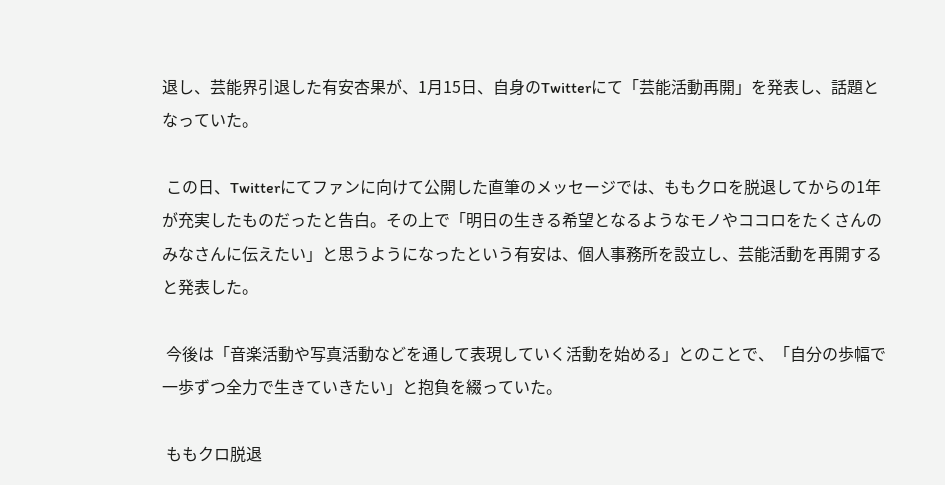退し、芸能界引退した有安杏果が、1月15日、自身のTwitterにて「芸能活動再開」を発表し、話題となっていた。

 この日、Twitterにてファンに向けて公開した直筆のメッセージでは、ももクロを脱退してからの1年が充実したものだったと告白。その上で「明日の生きる希望となるようなモノやココロをたくさんのみなさんに伝えたい」と思うようになったという有安は、個人事務所を設立し、芸能活動を再開すると発表した。

 今後は「音楽活動や写真活動などを通して表現していく活動を始める」とのことで、「自分の歩幅で一歩ずつ全力で生きていきたい」と抱負を綴っていた。

 ももクロ脱退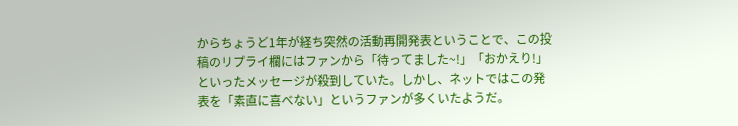からちょうど1年が経ち突然の活動再開発表ということで、この投稿のリプライ欄にはファンから「待ってました~!」「おかえり!」といったメッセージが殺到していた。しかし、ネットではこの発表を「素直に喜べない」というファンが多くいたようだ。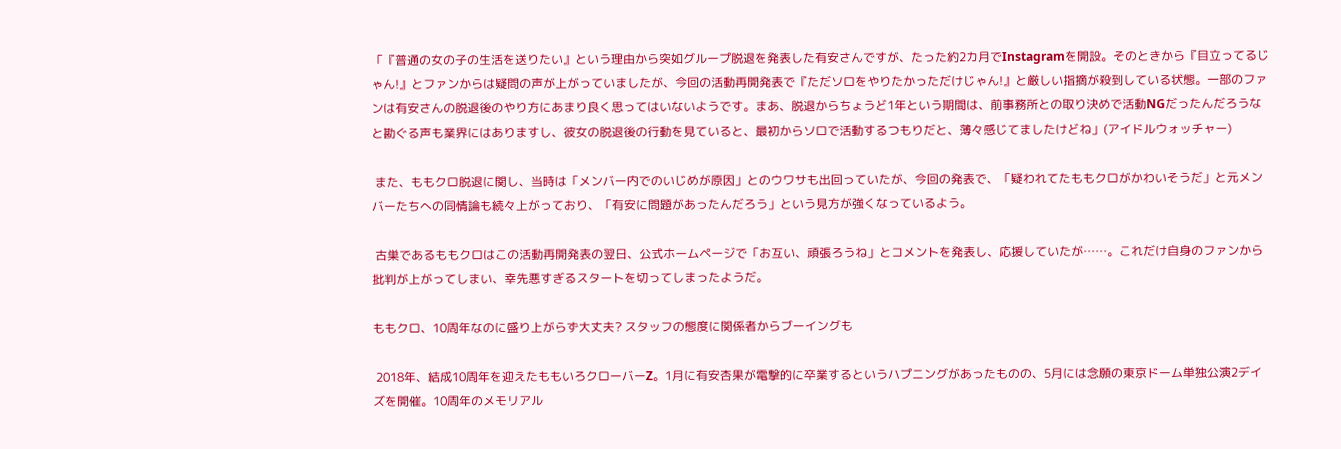「『普通の女の子の生活を送りたい』という理由から突如グループ脱退を発表した有安さんですが、たった約2カ月でInstagramを開設。そのときから『目立ってるじゃん!』とファンからは疑問の声が上がっていましたが、今回の活動再開発表で『ただソロをやりたかっただけじゃん!』と厳しい指摘が殺到している状態。一部のファンは有安さんの脱退後のやり方にあまり良く思ってはいないようです。まあ、脱退からちょうど1年という期間は、前事務所との取り決めで活動NGだったんだろうなと勘ぐる声も業界にはありますし、彼女の脱退後の行動を見ていると、最初からソロで活動するつもりだと、薄々感じてましたけどね」(アイドルウォッチャー)

 また、ももクロ脱退に関し、当時は「メンバー内でのいじめが原因」とのウワサも出回っていたが、今回の発表で、「疑われてたももクロがかわいそうだ」と元メンバーたちへの同情論も続々上がっており、「有安に問題があったんだろう」という見方が強くなっているよう。

 古巣であるももクロはこの活動再開発表の翌日、公式ホームページで「お互い、頑張ろうね」とコメントを発表し、応援していたが……。これだけ自身のファンから批判が上がってしまい、幸先悪すぎるスタートを切ってしまったようだ。

ももクロ、10周年なのに盛り上がらず大丈夫? スタッフの態度に関係者からブーイングも

 2018年、結成10周年を迎えたももいろクローバーZ。1月に有安杏果が電撃的に卒業するというハプニングがあったものの、5月には念願の東京ドーム単独公演2デイズを開催。10周年のメモリアル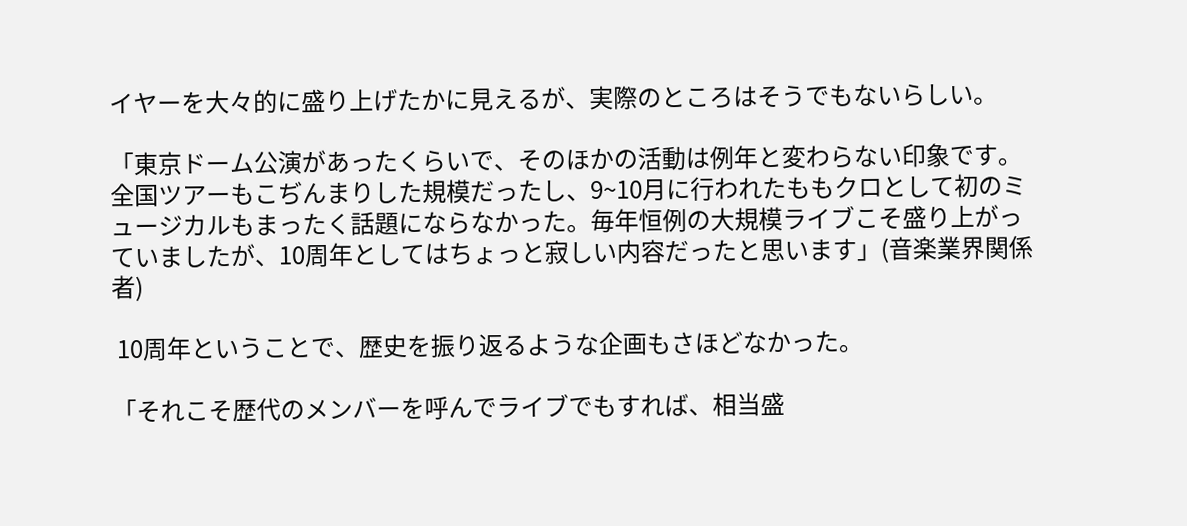イヤーを大々的に盛り上げたかに見えるが、実際のところはそうでもないらしい。

「東京ドーム公演があったくらいで、そのほかの活動は例年と変わらない印象です。全国ツアーもこぢんまりした規模だったし、9~10月に行われたももクロとして初のミュージカルもまったく話題にならなかった。毎年恒例の大規模ライブこそ盛り上がっていましたが、10周年としてはちょっと寂しい内容だったと思います」(音楽業界関係者)

 10周年ということで、歴史を振り返るような企画もさほどなかった。

「それこそ歴代のメンバーを呼んでライブでもすれば、相当盛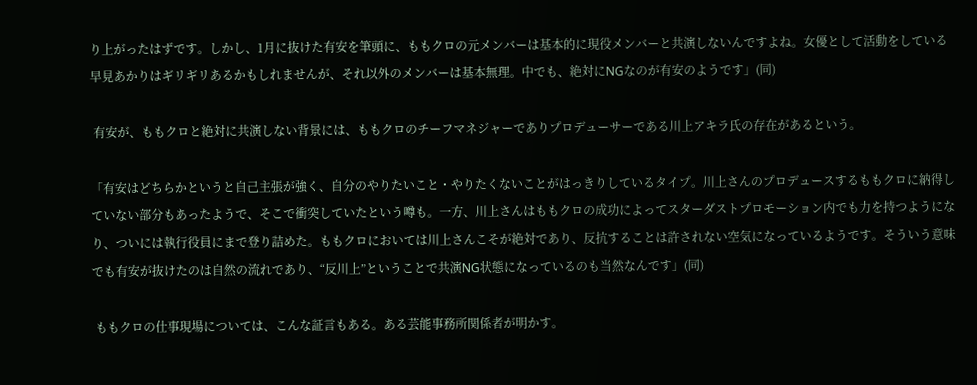り上がったはずです。しかし、1月に抜けた有安を筆頭に、ももクロの元メンバーは基本的に現役メンバーと共演しないんですよね。女優として活動をしている早見あかりはギリギリあるかもしれませんが、それ以外のメンバーは基本無理。中でも、絶対にNGなのが有安のようです」(同)

 有安が、ももクロと絶対に共演しない背景には、ももクロのチーフマネジャーでありプロデューサーである川上アキラ氏の存在があるという。

「有安はどちらかというと自己主張が強く、自分のやりたいこと・やりたくないことがはっきりしているタイプ。川上さんのプロデュースするももクロに納得していない部分もあったようで、そこで衝突していたという噂も。一方、川上さんはももクロの成功によってスターダストプロモーション内でも力を持つようになり、ついには執行役員にまで登り詰めた。ももクロにおいては川上さんこそが絶対であり、反抗することは許されない空気になっているようです。そういう意味でも有安が抜けたのは自然の流れであり、“反川上”ということで共演NG状態になっているのも当然なんです」(同)

 ももクロの仕事現場については、こんな証言もある。ある芸能事務所関係者が明かす。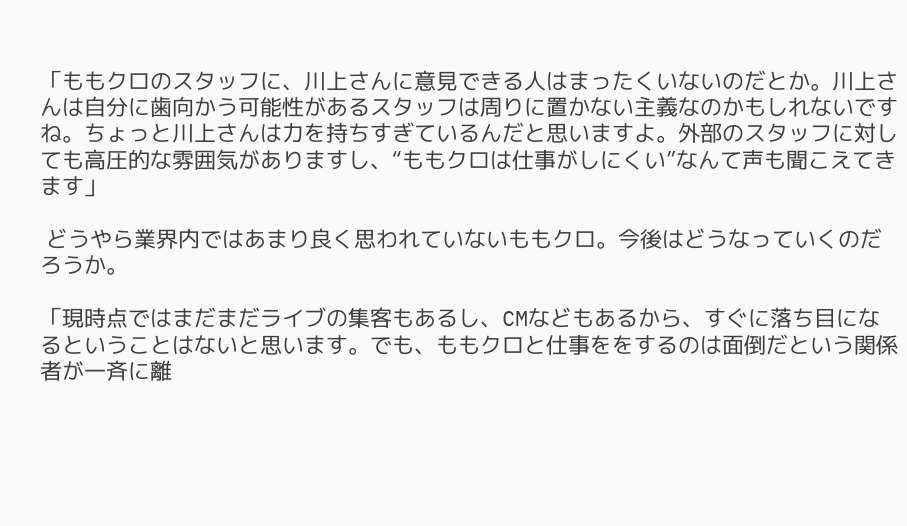「ももクロのスタッフに、川上さんに意見できる人はまったくいないのだとか。川上さんは自分に歯向かう可能性があるスタッフは周りに置かない主義なのかもしれないですね。ちょっと川上さんは力を持ちすぎているんだと思いますよ。外部のスタッフに対しても高圧的な雰囲気がありますし、“ももクロは仕事がしにくい”なんて声も聞こえてきます」

 どうやら業界内ではあまり良く思われていないももクロ。今後はどうなっていくのだろうか。

「現時点ではまだまだライブの集客もあるし、CMなどもあるから、すぐに落ち目になるということはないと思います。でも、ももクロと仕事ををするのは面倒だという関係者が一斉に離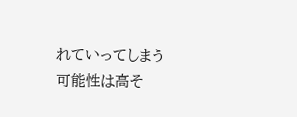れていってしまう可能性は高そ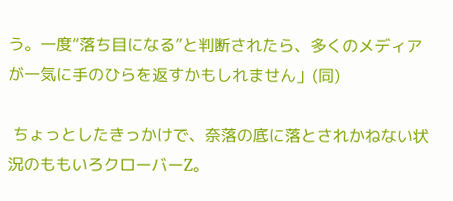う。一度“落ち目になる”と判断されたら、多くのメディアが一気に手のひらを返すかもしれません」(同)

 ちょっとしたきっかけで、奈落の底に落とされかねない状況のももいろクローバーZ。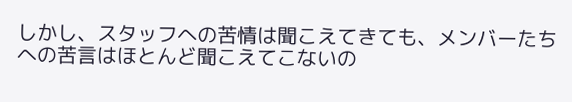しかし、スタッフへの苦情は聞こえてきても、メンバーたちへの苦言はほとんど聞こえてこないの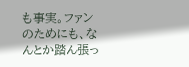も事実。ファンのためにも、なんとか踏ん張っ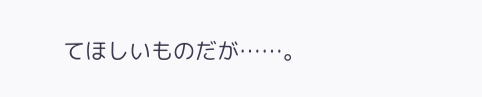てほしいものだが……。